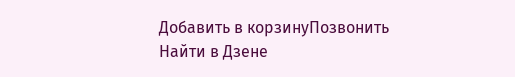Добавить в корзинуПозвонить
Найти в Дзене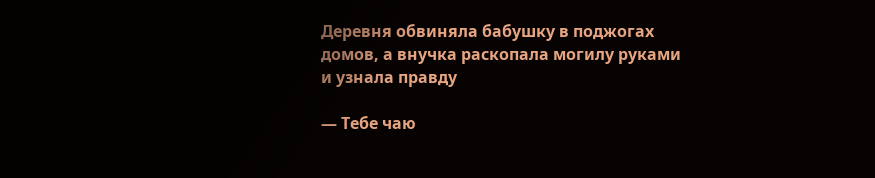Деревня обвиняла бабушку в поджогах домов, а внучка раскопала могилу руками и узнала правду

— Тебе чаю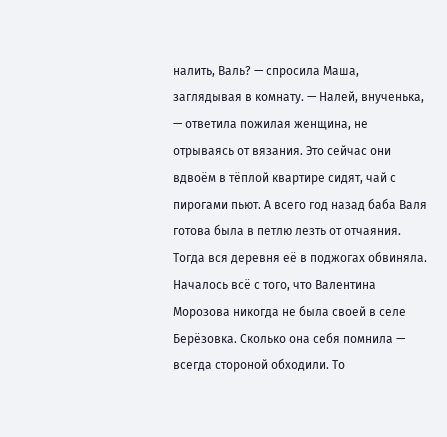налить, Валь? — спросила Маша, заглядывая в комнату. — Налей, внученька, — ответила пожилая женщина, не отрываясь от вязания. Это сейчас они вдвоём в тёплой квартире сидят, чай с пирогами пьют. А всего год назад баба Валя готова была в петлю лезть от отчаяния. Тогда вся деревня её в поджогах обвиняла. Началось всё с того, что Валентина Морозова никогда не была своей в селе Берёзовка. Сколько она себя помнила — всегда стороной обходили. То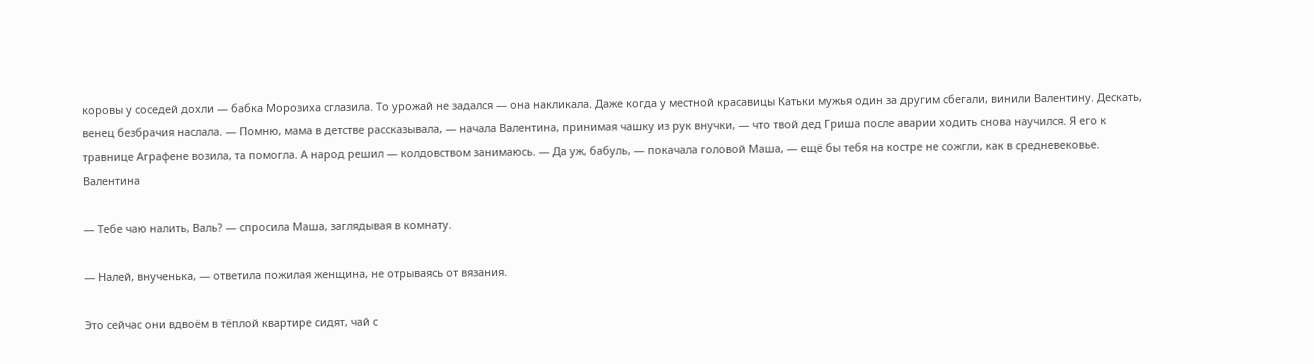коровы у соседей дохли — бабка Морозиха сглазила. То урожай не задался — она накликала. Даже когда у местной красавицы Катьки мужья один за другим сбегали, винили Валентину. Дескать, венец безбрачия наслала. — Помню, мама в детстве рассказывала, — начала Валентина, принимая чашку из рук внучки, — что твой дед Гриша после аварии ходить снова научился. Я его к травнице Аграфене возила, та помогла. А народ решил — колдовством занимаюсь. — Да уж, бабуль, — покачала головой Маша, — ещё бы тебя на костре не сожгли, как в средневековье. Валентина

— Тебе чаю налить, Валь? — спросила Маша, заглядывая в комнату.

— Налей, внученька, — ответила пожилая женщина, не отрываясь от вязания.

Это сейчас они вдвоём в тёплой квартире сидят, чай с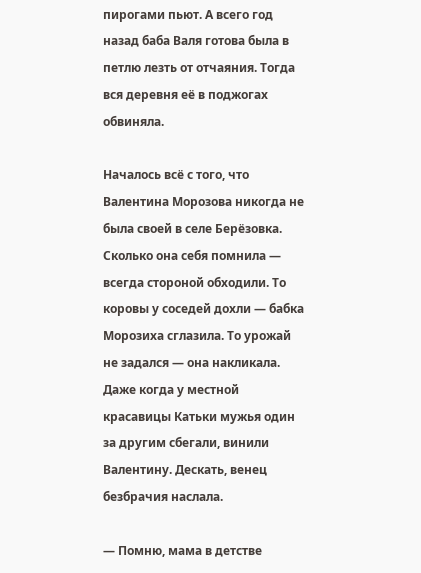пирогами пьют. А всего год назад баба Валя готова была в петлю лезть от отчаяния. Тогда вся деревня её в поджогах обвиняла.

Началось всё с того, что Валентина Морозова никогда не была своей в селе Берёзовка. Сколько она себя помнила — всегда стороной обходили. То коровы у соседей дохли — бабка Морозиха сглазила. То урожай не задался — она накликала. Даже когда у местной красавицы Катьки мужья один за другим сбегали, винили Валентину. Дескать, венец безбрачия наслала.

— Помню, мама в детстве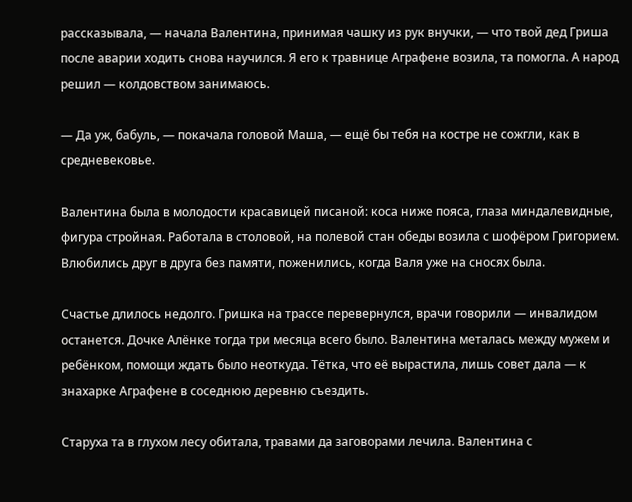рассказывала, — начала Валентина, принимая чашку из рук внучки, — что твой дед Гриша после аварии ходить снова научился. Я его к травнице Аграфене возила, та помогла. А народ решил — колдовством занимаюсь.

— Да уж, бабуль, — покачала головой Маша, — ещё бы тебя на костре не сожгли, как в средневековье.

Валентина была в молодости красавицей писаной: коса ниже пояса, глаза миндалевидные, фигура стройная. Работала в столовой, на полевой стан обеды возила с шофёром Григорием. Влюбились друг в друга без памяти, поженились, когда Валя уже на сносях была.

Счастье длилось недолго. Гришка на трассе перевернулся, врачи говорили — инвалидом останется. Дочке Алёнке тогда три месяца всего было. Валентина металась между мужем и ребёнком, помощи ждать было неоткуда. Тётка, что её вырастила, лишь совет дала — к знахарке Аграфене в соседнюю деревню съездить.

Старуха та в глухом лесу обитала, травами да заговорами лечила. Валентина с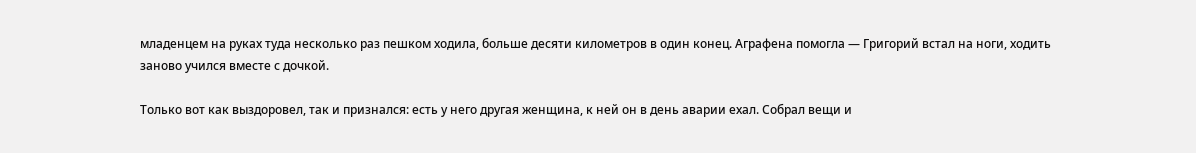младенцем на руках туда несколько раз пешком ходила, больше десяти километров в один конец. Аграфена помогла — Григорий встал на ноги, ходить заново учился вместе с дочкой.

Только вот как выздоровел, так и признался: есть у него другая женщина, к ней он в день аварии ехал. Собрал вещи и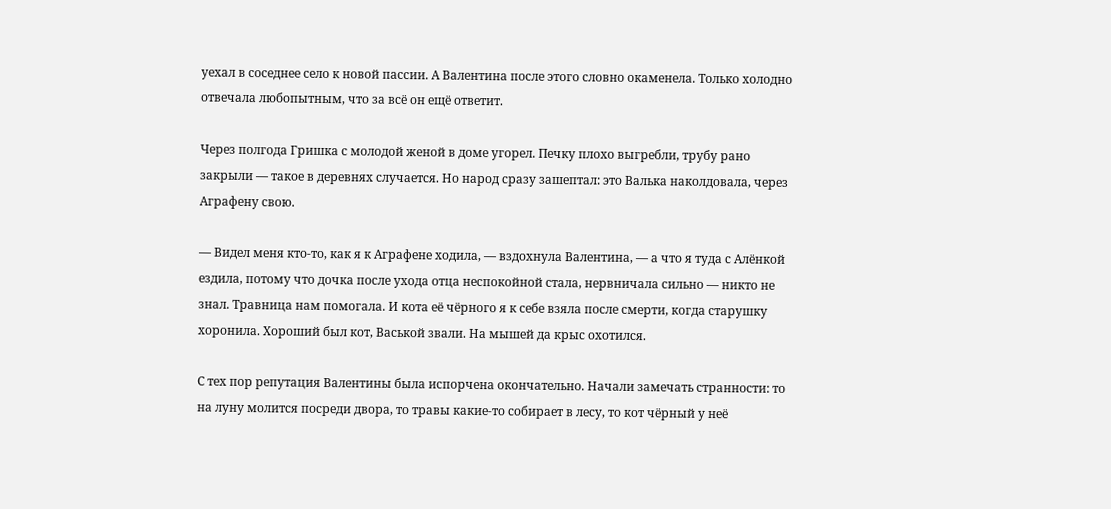уехал в соседнее село к новой пассии. А Валентина после этого словно окаменела. Только холодно отвечала любопытным, что за всё он ещё ответит.

Через полгода Гришка с молодой женой в доме угорел. Печку плохо выгребли, трубу рано закрыли — такое в деревнях случается. Но народ сразу зашептал: это Валька наколдовала, через Аграфену свою.

— Видел меня кто-то, как я к Аграфене ходила, — вздохнула Валентина, — а что я туда с Алёнкой ездила, потому что дочка после ухода отца неспокойной стала, нервничала сильно — никто не знал. Травница нам помогала. И кота её чёрного я к себе взяла после смерти, когда старушку хоронила. Хороший был кот, Васькой звали. На мышей да крыс охотился.

С тех пор репутация Валентины была испорчена окончательно. Начали замечать странности: то на луну молится посреди двора, то травы какие-то собирает в лесу, то кот чёрный у неё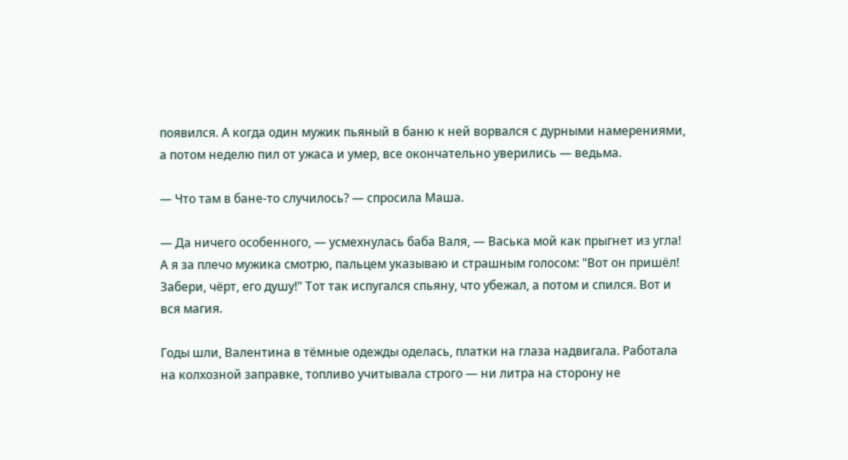появился. А когда один мужик пьяный в баню к ней ворвался с дурными намерениями, а потом неделю пил от ужаса и умер, все окончательно уверились — ведьма.

— Что там в бане-то случилось? — спросила Маша.

— Да ничего особенного, — усмехнулась баба Валя, — Васька мой как прыгнет из угла! А я за плечо мужика смотрю, пальцем указываю и страшным голосом: "Вот он пришёл! Забери, чёрт, его душу!" Тот так испугался спьяну, что убежал, а потом и спился. Вот и вся магия.

Годы шли, Валентина в тёмные одежды оделась, платки на глаза надвигала. Работала на колхозной заправке, топливо учитывала строго — ни литра на сторону не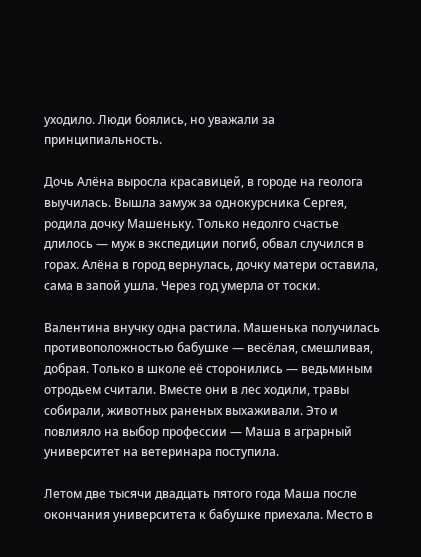уходило. Люди боялись, но уважали за принципиальность.

Дочь Алёна выросла красавицей, в городе на геолога выучилась. Вышла замуж за однокурсника Сергея, родила дочку Машеньку. Только недолго счастье длилось — муж в экспедиции погиб, обвал случился в горах. Алёна в город вернулась, дочку матери оставила, сама в запой ушла. Через год умерла от тоски.

Валентина внучку одна растила. Машенька получилась противоположностью бабушке — весёлая, смешливая, добрая. Только в школе её сторонились — ведьминым отродьем считали. Вместе они в лес ходили, травы собирали, животных раненых выхаживали. Это и повлияло на выбор профессии — Маша в аграрный университет на ветеринара поступила.

Летом две тысячи двадцать пятого года Маша после окончания университета к бабушке приехала. Место в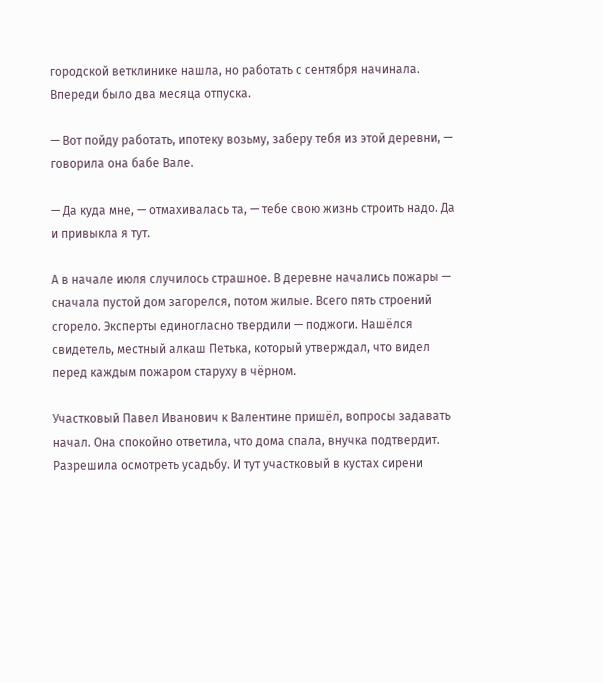городской ветклинике нашла, но работать с сентября начинала. Впереди было два месяца отпуска.

— Вот пойду работать, ипотеку возьму, заберу тебя из этой деревни, — говорила она бабе Вале.

— Да куда мне, — отмахивалась та, — тебе свою жизнь строить надо. Да и привыкла я тут.

А в начале июля случилось страшное. В деревне начались пожары — сначала пустой дом загорелся, потом жилые. Всего пять строений сгорело. Эксперты единогласно твердили — поджоги. Нашёлся свидетель, местный алкаш Петька, который утверждал, что видел перед каждым пожаром старуху в чёрном.

Участковый Павел Иванович к Валентине пришёл, вопросы задавать начал. Она спокойно ответила, что дома спала, внучка подтвердит. Разрешила осмотреть усадьбу. И тут участковый в кустах сирени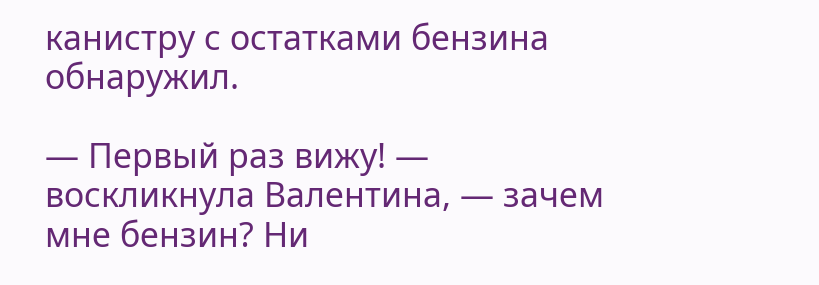канистру с остатками бензина обнаружил.

— Первый раз вижу! — воскликнула Валентина, — зачем мне бензин? Ни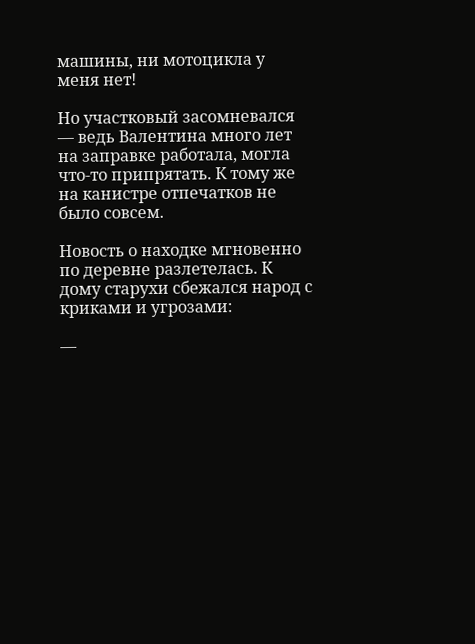машины, ни мотоцикла у меня нет!

Но участковый засомневался — ведь Валентина много лет на заправке работала, могла что-то припрятать. К тому же на канистре отпечатков не было совсем.

Новость о находке мгновенно по деревне разлетелась. К дому старухи сбежался народ с криками и угрозами:

—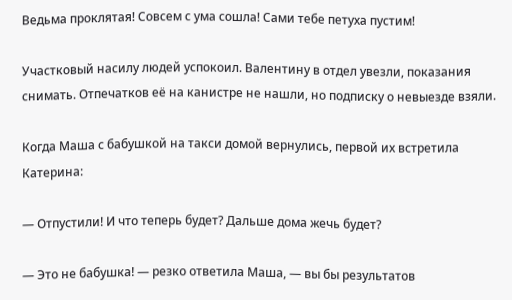Ведьма проклятая! Совсем с ума сошла! Сами тебе петуха пустим!

Участковый насилу людей успокоил. Валентину в отдел увезли, показания снимать. Отпечатков её на канистре не нашли, но подписку о невыезде взяли.

Когда Маша с бабушкой на такси домой вернулись, первой их встретила Катерина:

— Отпустили! И что теперь будет? Дальше дома жечь будет?

— Это не бабушка! — резко ответила Маша, — вы бы результатов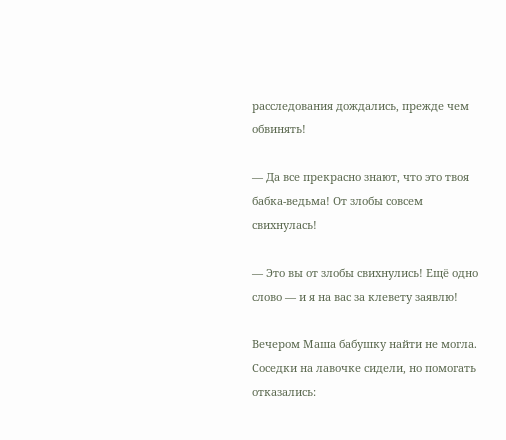расследования дождались, прежде чем обвинять!

— Да все прекрасно знают, что это твоя бабка-ведьма! От злобы совсем свихнулась!

— Это вы от злобы свихнулись! Ещё одно слово — и я на вас за клевету заявлю!

Вечером Маша бабушку найти не могла. Соседки на лавочке сидели, но помогать отказались: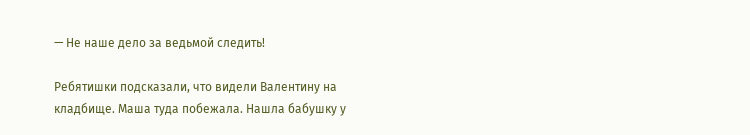— Не наше дело за ведьмой следить!

Ребятишки подсказали, что видели Валентину на кладбище. Маша туда побежала. Нашла бабушку у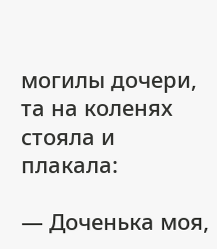могилы дочери, та на коленях стояла и плакала:

— Доченька моя,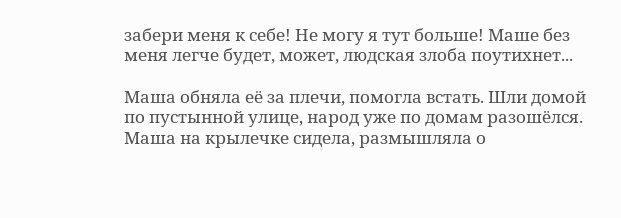забери меня к себе! Не могу я тут больше! Маше без меня легче будет, может, людская злоба поутихнет...

Маша обняла её за плечи, помогла встать. Шли домой по пустынной улице, народ уже по домам разошёлся. Маша на крылечке сидела, размышляла о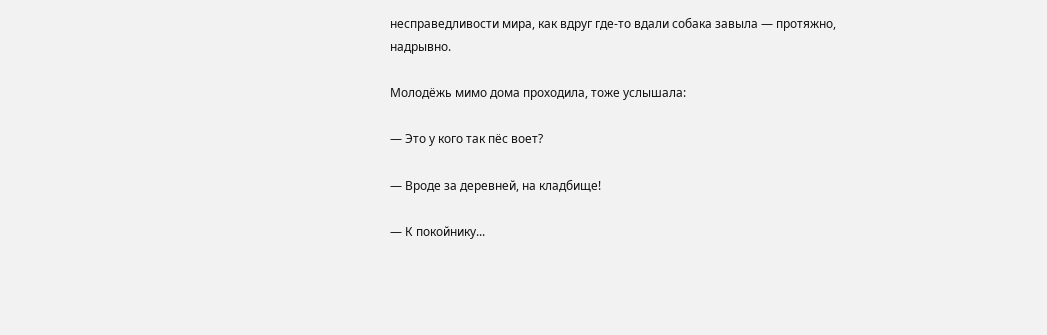несправедливости мира, как вдруг где-то вдали собака завыла — протяжно, надрывно.

Молодёжь мимо дома проходила, тоже услышала:

— Это у кого так пёс воет?

— Вроде за деревней, на кладбище!

— К покойнику...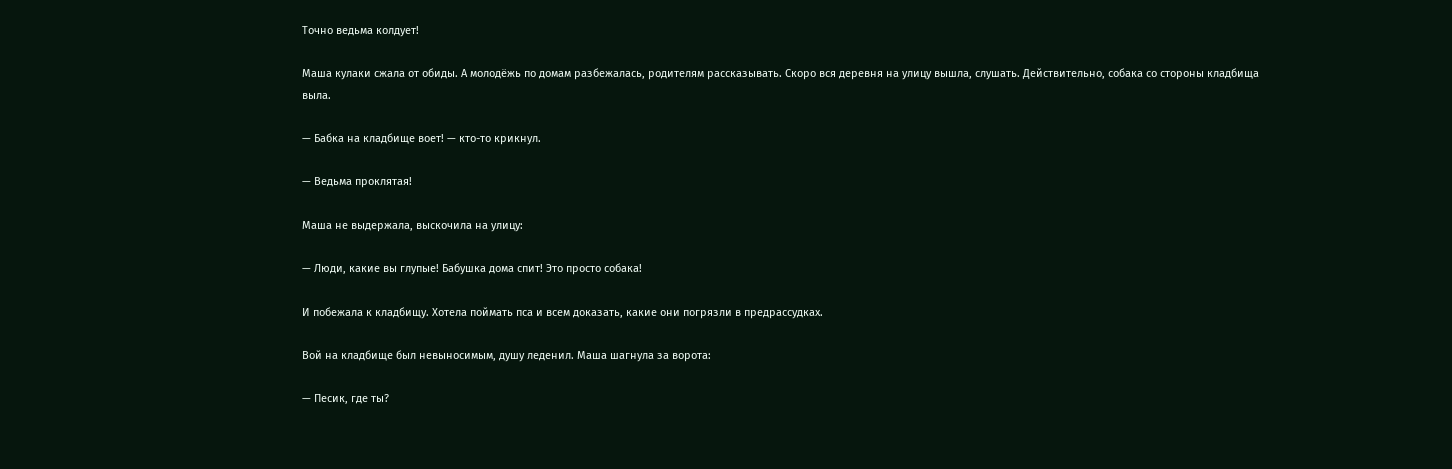Точно ведьма колдует!

Маша кулаки сжала от обиды. А молодёжь по домам разбежалась, родителям рассказывать. Скоро вся деревня на улицу вышла, слушать. Действительно, собака со стороны кладбища выла.

— Бабка на кладбище воет! — кто-то крикнул.

— Ведьма проклятая!

Маша не выдержала, выскочила на улицу:

— Люди, какие вы глупые! Бабушка дома спит! Это просто собака!

И побежала к кладбищу. Хотела поймать пса и всем доказать, какие они погрязли в предрассудках.

Вой на кладбище был невыносимым, душу леденил. Маша шагнула за ворота:

— Песик, где ты?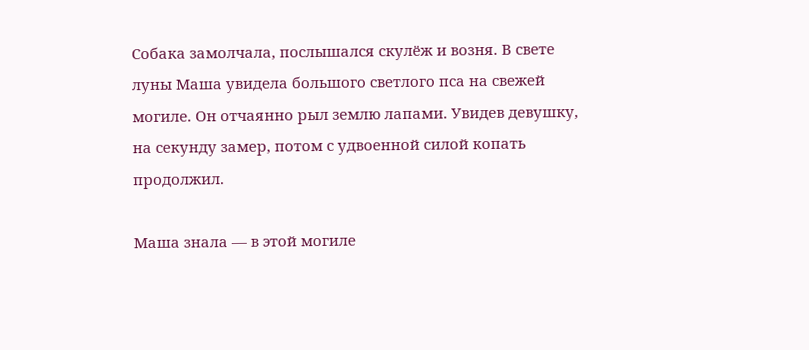Собака замолчала, послышался скулёж и возня. В свете луны Маша увидела большого светлого пса на свежей могиле. Он отчаянно рыл землю лапами. Увидев девушку, на секунду замер, потом с удвоенной силой копать продолжил.

Маша знала — в этой могиле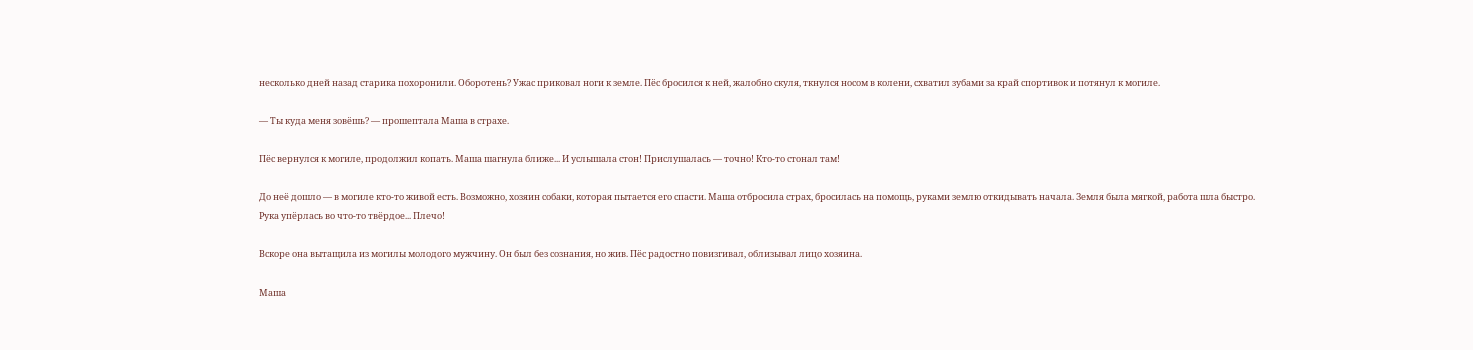несколько дней назад старика похоронили. Оборотень? Ужас приковал ноги к земле. Пёс бросился к ней, жалобно скуля, ткнулся носом в колени, схватил зубами за край спортивок и потянул к могиле.

— Ты куда меня зовёшь? — прошептала Маша в страхе.

Пёс вернулся к могиле, продолжил копать. Маша шагнула ближе... И услышала стон! Прислушалась — точно! Кто-то стонал там!

До неё дошло — в могиле кто-то живой есть. Возможно, хозяин собаки, которая пытается его спасти. Маша отбросила страх, бросилась на помощь, руками землю откидывать начала. Земля была мягкой, работа шла быстро. Рука упёрлась во что-то твёрдое... Плечо!

Вскоре она вытащила из могилы молодого мужчину. Он был без сознания, но жив. Пёс радостно повизгивал, облизывал лицо хозяина.

Маша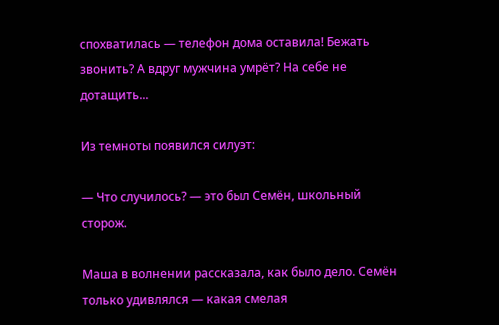спохватилась — телефон дома оставила! Бежать звонить? А вдруг мужчина умрёт? На себе не дотащить...

Из темноты появился силуэт:

— Что случилось? — это был Семён, школьный сторож.

Маша в волнении рассказала, как было дело. Семён только удивлялся — какая смелая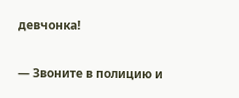девчонка!

— Звоните в полицию и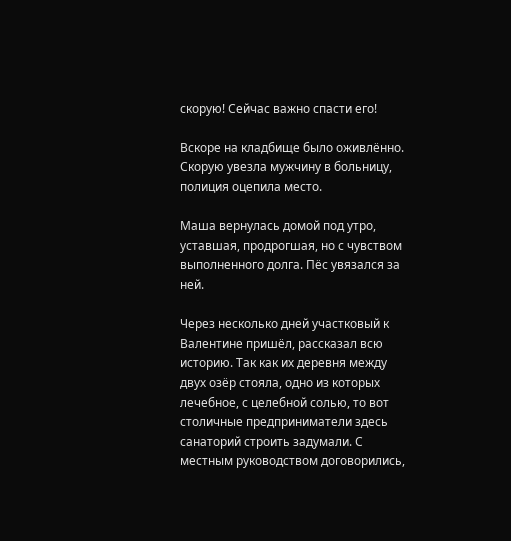скорую! Сейчас важно спасти его!

Вскоре на кладбище было оживлённо. Скорую увезла мужчину в больницу, полиция оцепила место.

Маша вернулась домой под утро, уставшая, продрогшая, но с чувством выполненного долга. Пёс увязался за ней.

Через несколько дней участковый к Валентине пришёл, рассказал всю историю. Так как их деревня между двух озёр стояла, одно из которых лечебное, с целебной солью, то вот столичные предприниматели здесь санаторий строить задумали. С местным руководством договорились,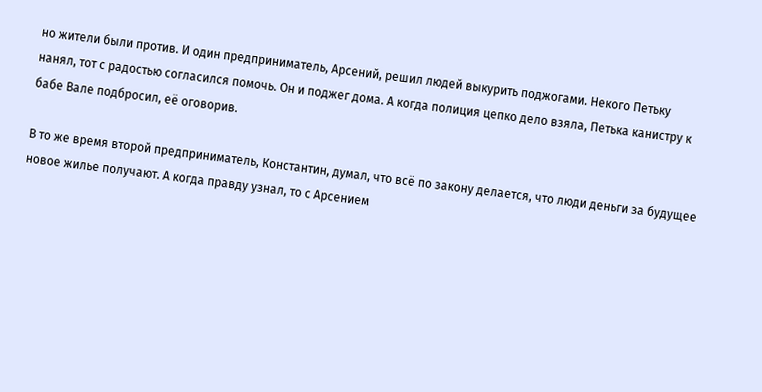но жители были против. И один предприниматель, Арсений, решил людей выкурить поджогами. Некого Петьку нанял, тот с радостью согласился помочь. Он и поджег дома. А когда полиция цепко дело взяла, Петька канистру к бабе Вале подбросил, её оговорив.

В то же время второй предприниматель, Константин, думал, что всё по закону делается, что люди деньги за будущее новое жилье получают. А когда правду узнал, то с Арсением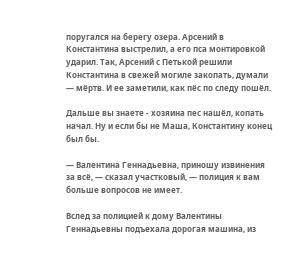поругался на берегу озера. Арсений в Константина выстрелил, а его пса монтировкой ударил. Так, Арсений с Петькой решили Константина в свежей могиле закопать, думали — мёртв. И ее заметили, как пёс по следу пошёл.

Дальше вы знаете - хозяина пес нашёл, копать начал. Ну и если бы не Маша, Константину конец был бы.

— Валентина Геннадьевна, приношу извинения за всё, — сказал участковый, — полиция к вам больше вопросов не имеет.

Вслед за полицией к дому Валентины Геннадьевны подъехала дорогая машина, из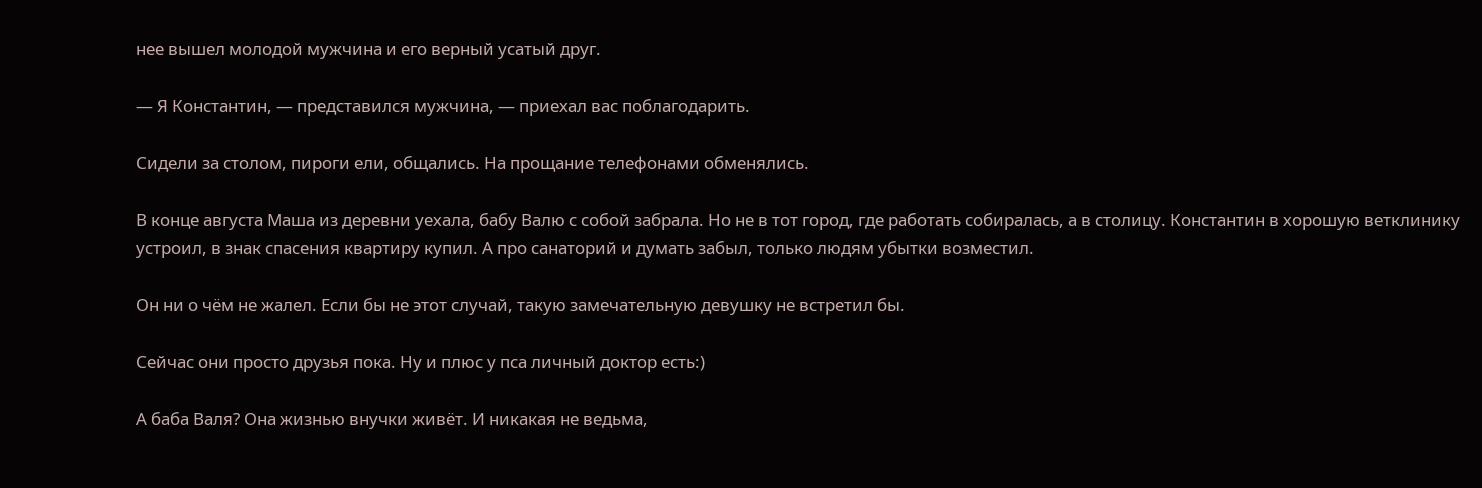нее вышел молодой мужчина и его верный усатый друг.

— Я Константин, — представился мужчина, — приехал вас поблагодарить.

Сидели за столом, пироги ели, общались. На прощание телефонами обменялись.

В конце августа Маша из деревни уехала, бабу Валю с собой забрала. Но не в тот город, где работать собиралась, а в столицу. Константин в хорошую ветклинику устроил, в знак спасения квартиру купил. А про санаторий и думать забыл, только людям убытки возместил.

Он ни о чём не жалел. Если бы не этот случай, такую замечательную девушку не встретил бы.

Сейчас они просто друзья пока. Ну и плюс у пса личный доктор есть:)

А баба Валя? Она жизнью внучки живёт. И никакая не ведьма,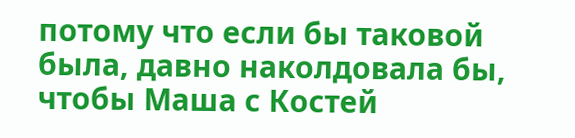потому что если бы таковой была, давно наколдовала бы, чтобы Маша с Костей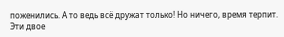поженились. А то ведь всё дружат только! Но ничего, время терпит. Эти двое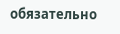обязательно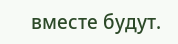вместе будут.